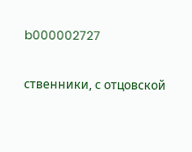b000002727

ственники, с отцовской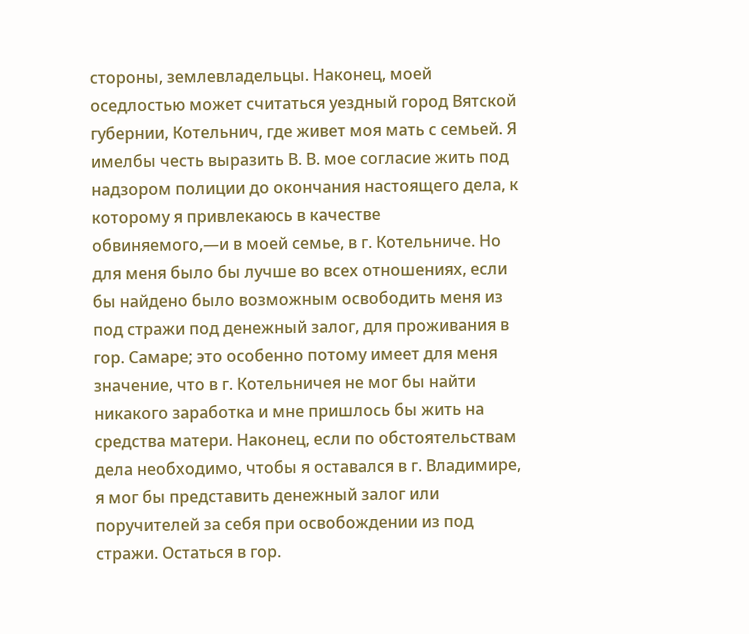стороны, землевладельцы. Наконец, моей оседлостью может считаться уездный город Вятской губернии, Котельнич, где живет моя мать с семьей. Я имелбы честь выразить В. В. мое согласие жить под надзором полиции до окончания настоящего дела, к которому я привлекаюсь в качестве обвиняемого,—и в моей семье, в г. Котельниче. Но для меня было бы лучше во всех отношениях, если бы найдено было возможным освободить меня из под стражи под денежный залог, для проживания в гор. Самаре; это особенно потому имеет для меня значение, что в г. Котельничея не мог бы найти никакого заработка и мне пришлось бы жить на средства матери. Наконец, если по обстоятельствам дела необходимо, чтобы я оставался в г. Владимире, я мог бы представить денежный залог или поручителей за себя при освобождении из под стражи. Остаться в гор.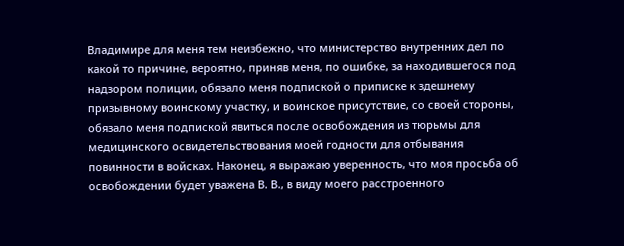Владимире для меня тем неизбежно, что министерство внутренних дел по какой то причине, вероятно, приняв меня, по ошибке, за находившегося под надзором полиции, обязало меня подпиской о приписке к здешнему призывному воинскому участку, и воинское присутствие, со своей стороны, обязало меня подпиской явиться после освобождения из тюрьмы для медицинского освидетельствования моей годности для отбывания повинности в войсках. Наконец, я выражаю уверенность, что моя просьба об освобождении будет уважена В. В., в виду моего расстроенного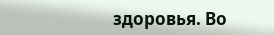здоровья. Во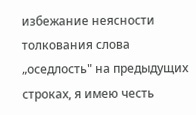избежание неясности толкования слова „оседлость" на предыдущих строках, я имею честь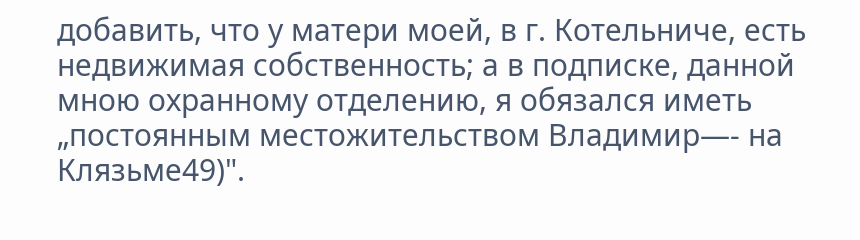добавить, что у матери моей, в г. Котельниче, есть недвижимая собственность; а в подписке, данной мною охранному отделению, я обязался иметь „постоянным местожительством Владимир—- на Клязьме49)".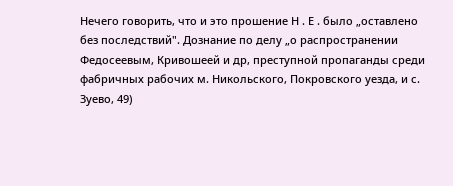Нечего говорить, что и это прошение Н . Е . было „оставлено без последствий". Дознание по делу „о распространении Федосеевым, Кривошеей и др, преступной пропаганды среди фабричных рабочих м. Никольского, Покровского уезда, и с. Зуево, 49)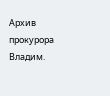Архив прокурора Владим.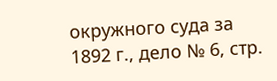окружного суда за 1892 г., дело № 6, стр.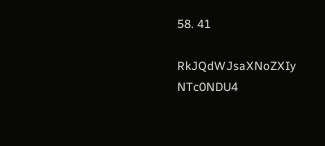58. 41

RkJQdWJsaXNoZXIy NTc0NDU4